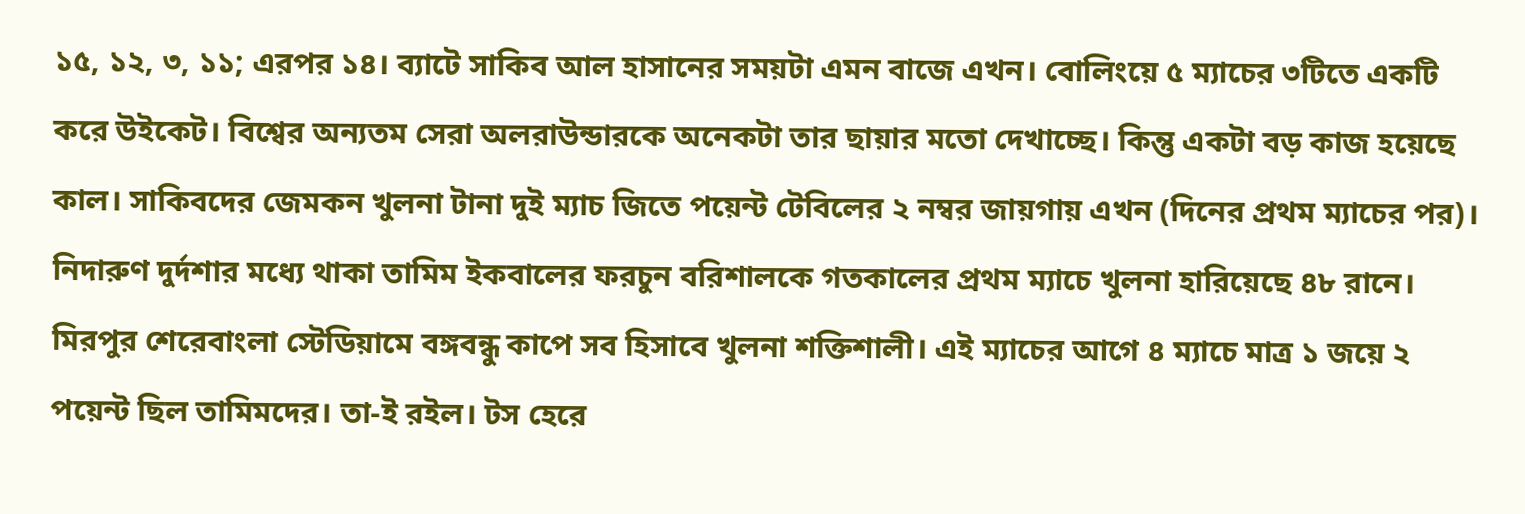১৫, ১২, ৩, ১১; এরপর ১৪। ব্যাটে সাকিব আল হাসানের সময়টা এমন বাজে এখন। বোলিংয়ে ৫ ম্যাচের ৩টিতে একটি করে উইকেট। বিশ্বের অন্যতম সেরা অলরাউন্ডারকে অনেকটা তার ছায়ার মতো দেখাচ্ছে। কিন্তু একটা বড় কাজ হয়েছে কাল। সাকিবদের জেমকন খুলনা টানা দুই ম্যাচ জিতে পয়েন্ট টেবিলের ২ নম্বর জায়গায় এখন (দিনের প্রথম ম্যাচের পর)। নিদারুণ দুর্দশার মধ্যে থাকা তামিম ইকবালের ফরচুন বরিশালকে গতকালের প্রথম ম্যাচে খুলনা হারিয়েছে ৪৮ রানে।
মিরপুর শেরেবাংলা স্টেডিয়ামে বঙ্গবন্ধু কাপে সব হিসাবে খুলনা শক্তিশালী। এই ম্যাচের আগে ৪ ম্যাচে মাত্র ১ জয়ে ২ পয়েন্ট ছিল তামিমদের। তা-ই রইল। টস হেরে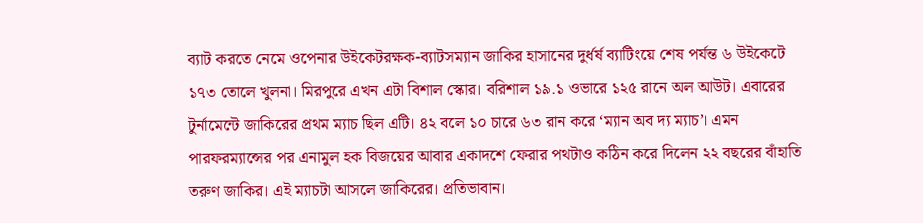ব্যাট করতে নেমে ওপেনার উইকেটরক্ষক-ব্যাটসম্যান জাকির হাসানের দুর্ধর্ষ ব্যাটিংয়ে শেষ পর্যন্ত ৬ উইকেটে ১৭৩ তোলে খুলনা। মিরপুরে এখন এটা বিশাল স্কোর। বরিশাল ১৯.১ ওভারে ১২৫ রানে অল আউট। এবারের টুর্নামেন্টে জাকিরের প্রথম ম্যাচ ছিল এটি। ৪২ বলে ১০ চারে ৬৩ রান করে ‘ম্যান অব দ্য ম্যাচ’। এমন পারফরম্যান্সের পর এনামুল হক বিজয়ের আবার একাদশে ফেরার পথটাও কঠিন করে দিলেন ২২ বছরের বাঁহাতি তরুণ জাকির। এই ম্যাচটা আসলে জাকিরের। প্রতিভাবান।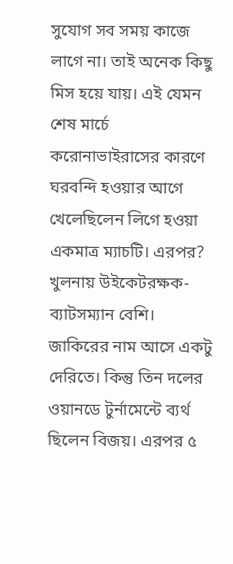সুযোগ সব সময় কাজে লাগে না। তাই অনেক কিছু মিস হয়ে যায়। এই যেমন শেষ মার্চে করোনাভাইরাসের কারণে ঘরবন্দি হওয়ার আগে খেলেছিলেন লিগে হওয়া একমাত্র ম্যাচটি। এরপর?
খুলনায় উইকেটরক্ষক-ব্যাটসম্যান বেশি। জাকিরের নাম আসে একটু দেরিতে। কিন্তু তিন দলের ওয়ানডে টুর্নামেন্টে ব্যর্থ ছিলেন বিজয়। এরপর ৫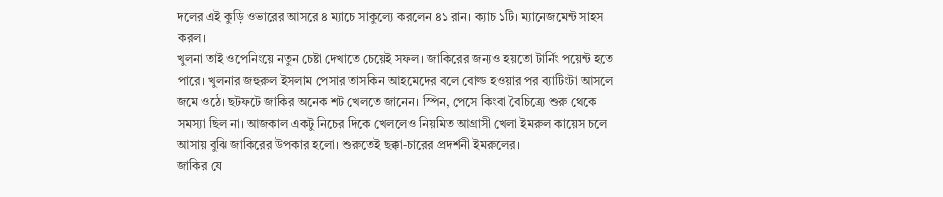দলের এই কুড়ি ওভারের আসরে ৪ ম্যাচে সাকুল্যে করলেন ৪১ রান। ক্যাচ ১টি। ম্যানেজমেন্ট সাহস করল।
খুলনা তাই ওপেনিংয়ে নতুন চেষ্টা দেখাতে চেয়েই সফল। জাকিরের জন্যও হয়তো টার্নিং পয়েন্ট হতে পারে। খুলনার জহুরুল ইসলাম পেসার তাসকিন আহমেদের বলে বোল্ড হওয়ার পর ব্যাটিংটা আসলে জমে ওঠে। ছটফটে জাকির অনেক শট খেলতে জানেন। স্পিন, পেসে কিংবা বৈচিত্র্যে শুরু থেকে সমস্যা ছিল না। আজকাল একটু নিচের দিকে খেললেও নিয়মিত আগ্রাসী খেলা ইমরুল কায়েস চলে আসায় বুঝি জাকিরের উপকার হলো। শুরুতেই ছক্কা-চারের প্রদর্শনী ইমরুলের।
জাকির যে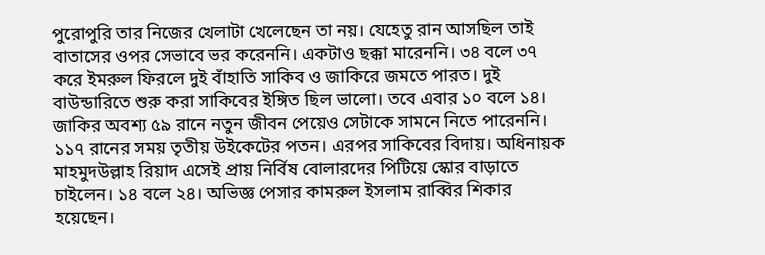পুরোপুরি তার নিজের খেলাটা খেলেছেন তা নয়। যেহেতু রান আসছিল তাই বাতাসের ওপর সেভাবে ভর করেননি। একটাও ছক্কা মারেননি। ৩৪ বলে ৩৭ করে ইমরুল ফিরলে দুই বাঁহাতি সাকিব ও জাকিরে জমতে পারত। দুই বাউন্ডারিতে শুরু করা সাকিবের ইঙ্গিত ছিল ভালো। তবে এবার ১০ বলে ১৪। জাকির অবশ্য ৫৯ রানে নতুন জীবন পেয়েও সেটাকে সামনে নিতে পারেননি। ১১৭ রানের সময় তৃতীয় উইকেটের পতন। এরপর সাকিবের বিদায়। অধিনায়ক মাহমুদউল্লাহ রিয়াদ এসেই প্রায় নির্বিষ বোলারদের পিটিয়ে স্কোর বাড়াতে চাইলেন। ১৪ বলে ২৪। অভিজ্ঞ পেসার কামরুল ইসলাম রাব্বির শিকার হয়েছেন।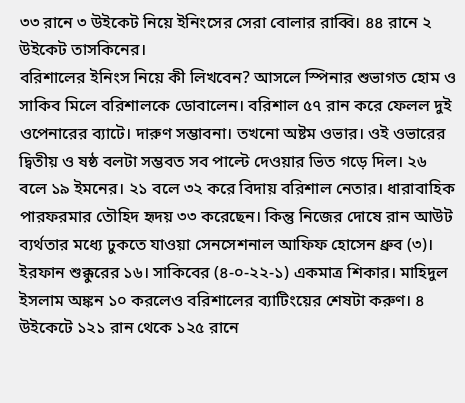৩৩ রানে ৩ উইকেট নিয়ে ইনিংসের সেরা বোলার রাব্বি। ৪৪ রানে ২ উইকেট তাসকিনের।
বরিশালের ইনিংস নিয়ে কী লিখবেন? আসলে স্পিনার শুভাগত হোম ও সাকিব মিলে বরিশালকে ডোবালেন। বরিশাল ৫৭ রান করে ফেলল দুই ওপেনারের ব্যাটে। দারুণ সম্ভাবনা। তখনো অষ্টম ওভার। ওই ওভারের দ্বিতীয় ও ষষ্ঠ বলটা সম্ভবত সব পাল্টে দেওয়ার ভিত গড়ে দিল। ২৬ বলে ১৯ ইমনের। ২১ বলে ৩২ করে বিদায় বরিশাল নেতার। ধারাবাহিক পারফরমার তৌহিদ হৃদয় ৩৩ করেছেন। কিন্তু নিজের দোষে রান আউট ব্যর্থতার মধ্যে ঢুকতে যাওয়া সেনসেশনাল আফিফ হোসেন ধ্রুব (৩)। ইরফান শুক্কুরের ১৬। সাকিবের (৪-০-২২-১) একমাত্র শিকার। মাহিদুল ইসলাম অঙ্কন ১০ করলেও বরিশালের ব্যাটিংয়ের শেষটা করুণ। ৪ উইকেটে ১২১ রান থেকে ১২৫ রানে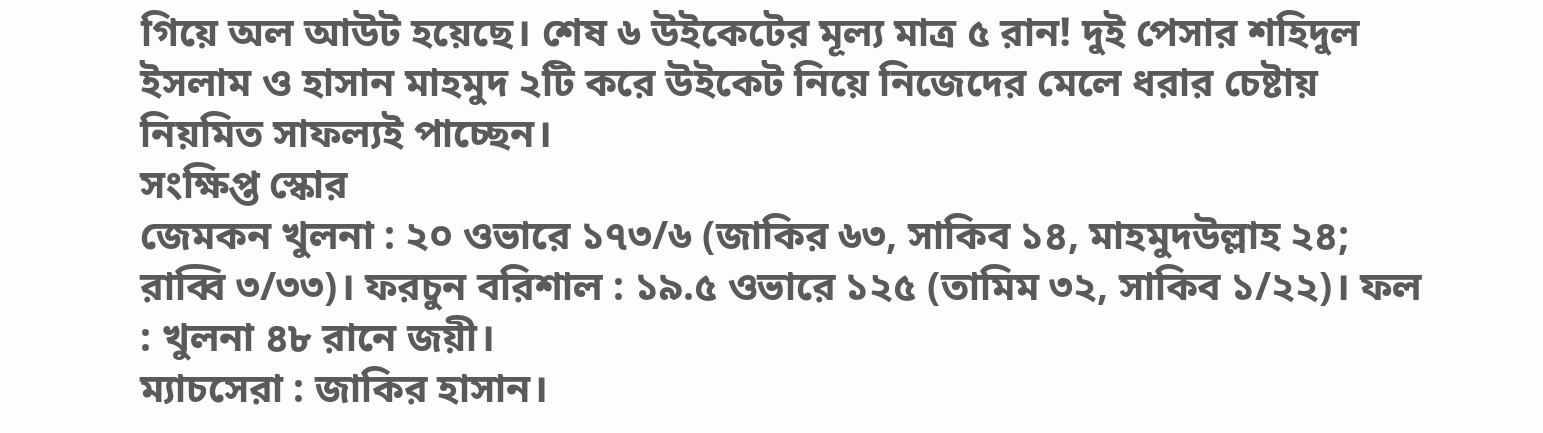গিয়ে অল আউট হয়েছে। শেষ ৬ উইকেটের মূল্য মাত্র ৫ রান! দুই পেসার শহিদুল ইসলাম ও হাসান মাহমুদ ২টি করে উইকেট নিয়ে নিজেদের মেলে ধরার চেষ্টায় নিয়মিত সাফল্যই পাচ্ছেন।
সংক্ষিপ্ত স্কোর
জেমকন খুলনা : ২০ ওভারে ১৭৩/৬ (জাকির ৬৩, সাকিব ১৪, মাহমুদউল্লাহ ২৪; রাব্বি ৩/৩৩)। ফরচুন বরিশাল : ১৯.৫ ওভারে ১২৫ (তামিম ৩২, সাকিব ১/২২)। ফল : খুলনা ৪৮ রানে জয়ী।
ম্যাচসেরা : জাকির হাসান।